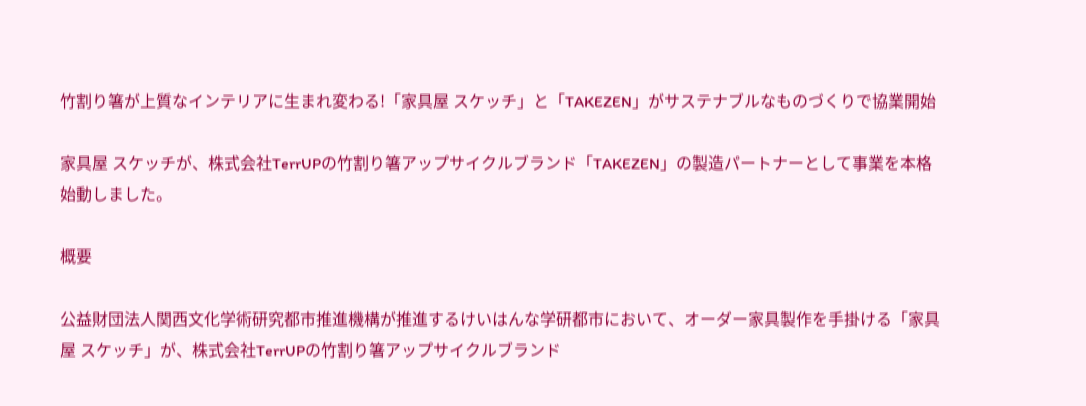竹割り箸が上質なインテリアに生まれ変わる!「家具屋 スケッチ」と「TAKEZEN」がサステナブルなものづくりで協業開始

家具屋 スケッチが、株式会社TerrUPの竹割り箸アップサイクルブランド「TAKEZEN」の製造パートナーとして事業を本格始動しました。

概要

公益財団法人関西文化学術研究都市推進機構が推進するけいはんな学研都市において、オーダー家具製作を手掛ける「家具屋 スケッチ」が、株式会社TerrUPの竹割り箸アップサイクルブランド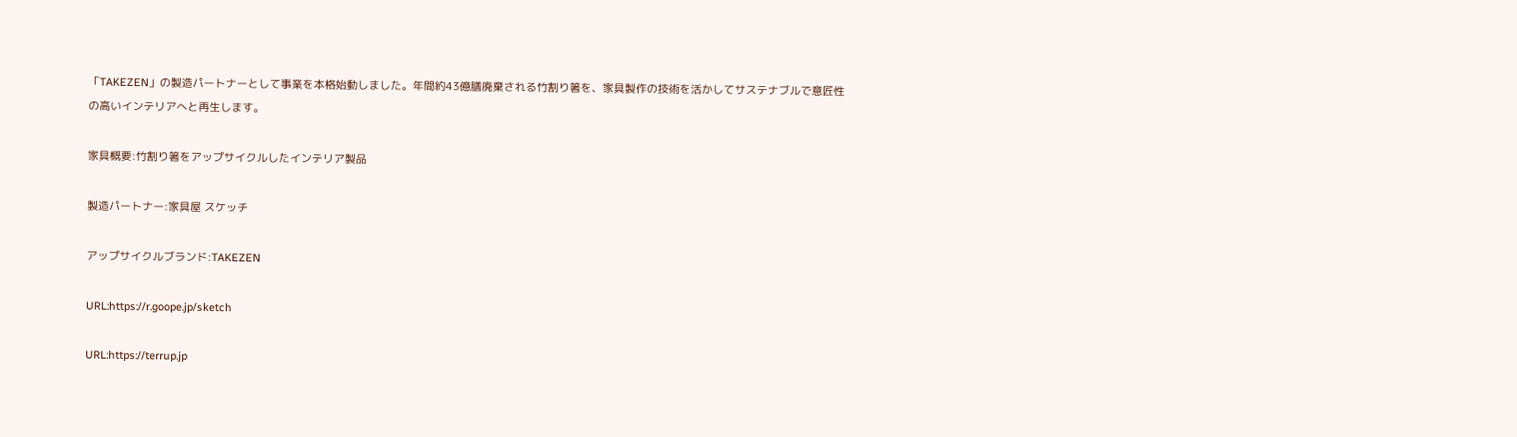「TAKEZEN」の製造パートナーとして事業を本格始動しました。年間約43億膳廃棄される竹割り箸を、家具製作の技術を活かしてサステナブルで意匠性の高いインテリアへと再生します。

家具概要:竹割り箸をアップサイクルしたインテリア製品

製造パートナー:家具屋 スケッチ

アップサイクルブランド:TAKEZEN

URL:https://r.goope.jp/sketch

URL:https://terrup.jp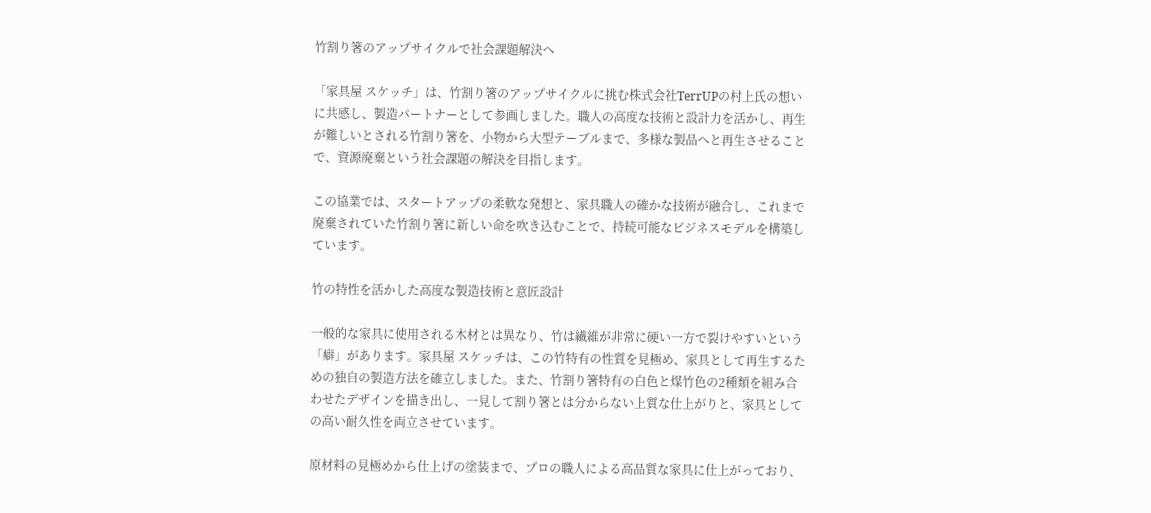竹割り箸のアップサイクルで社会課題解決へ

「家具屋 スケッチ」は、竹割り箸のアップサイクルに挑む株式会社TerrUPの村上氏の想いに共感し、製造パートナーとして参画しました。職人の高度な技術と設計力を活かし、再生が難しいとされる竹割り箸を、小物から大型テーブルまで、多様な製品へと再生させることで、資源廃棄という社会課題の解決を目指します。

この協業では、スタートアップの柔軟な発想と、家具職人の確かな技術が融合し、これまで廃棄されていた竹割り箸に新しい命を吹き込むことで、持続可能なビジネスモデルを構築しています。

竹の特性を活かした高度な製造技術と意匠設計

一般的な家具に使用される木材とは異なり、竹は繊維が非常に硬い一方で裂けやすいという「癖」があります。家具屋 スケッチは、この竹特有の性質を見極め、家具として再生するための独自の製造方法を確立しました。また、竹割り箸特有の白色と煤竹色の2種類を組み合わせたデザインを描き出し、一見して割り箸とは分からない上質な仕上がりと、家具としての高い耐久性を両立させています。

原材料の見極めから仕上げの塗装まで、プロの職人による高品質な家具に仕上がっており、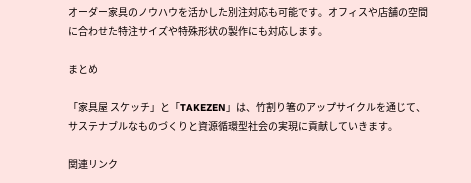オーダー家具のノウハウを活かした別注対応も可能です。オフィスや店舗の空間に合わせた特注サイズや特殊形状の製作にも対応します。

まとめ

「家具屋 スケッチ」と「TAKEZEN」は、竹割り箸のアップサイクルを通じて、サステナブルなものづくりと資源循環型社会の実現に貢献していきます。

関連リンク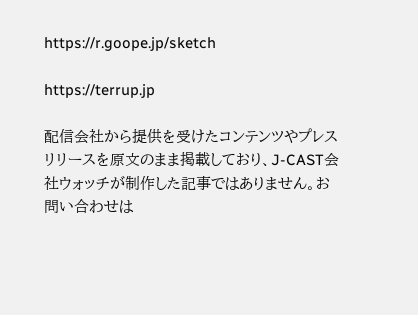https://r.goope.jp/sketch

https://terrup.jp

配信会社から提供を受けたコンテンツやプレスリリースを原文のまま掲載しており、J-CAST会社ウォッチが制作した記事ではありません。お問い合わせは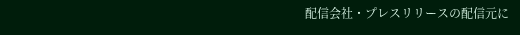配信会社・プレスリリースの配信元に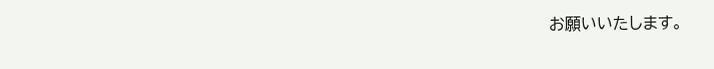お願いいたします。